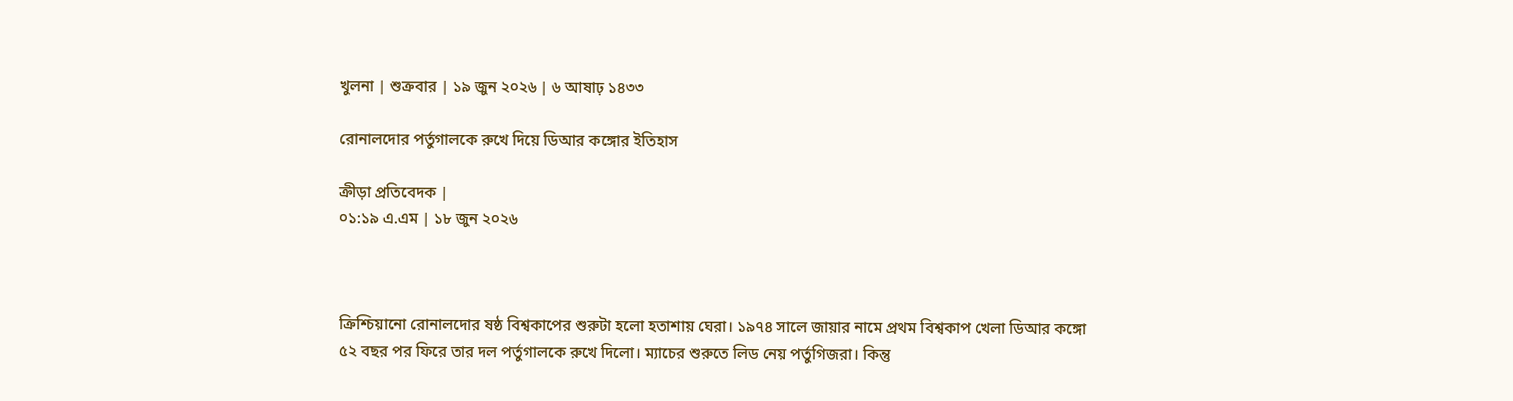খুলনা | শুক্রবার | ১৯ জুন ২০২৬ | ৬ আষাঢ় ১৪৩৩

রোনালদোর পর্তুগালকে রুখে দিয়ে ডিআর কঙ্গোর ইতিহাস

ক্রীড়া প্রতিবেদক |
০১:১৯ এ.এম | ১৮ জুন ২০২৬



ক্রিশ্চিয়ানো রোনালদোর ষষ্ঠ বিশ্বকাপের শুরুটা হলো হতাশায় ঘেরা। ১৯৭৪ সালে জায়ার নামে প্রথম বিশ্বকাপ খেলা ডিআর কঙ্গো ৫২ বছর পর ফিরে তার দল পর্তুগালকে রুখে দিলো। ম্যাচের শুরুতে লিড নেয় পর্তুগিজরা। কিন্তু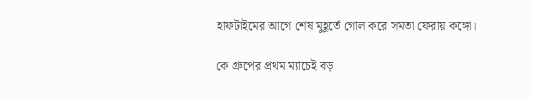হাফটাইমের আগে শেষ মুহূর্তে গোল করে সমতা ফেরায় কঙ্গো।

কে গ্রুপের প্রথম ম্যাচেই বড়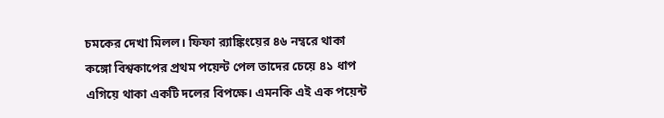চমকের দেখা মিলল। ফিফা র‌্যাঙ্কিংয়ের ৪৬ নম্বরে থাকা কঙ্গো বিশ্বকাপের প্রথম পয়েন্ট পেল তাদের চেয়ে ৪১ ধাপ এগিয়ে থাকা একটি দলের বিপক্ষে। এমনকি এই এক পয়েন্ট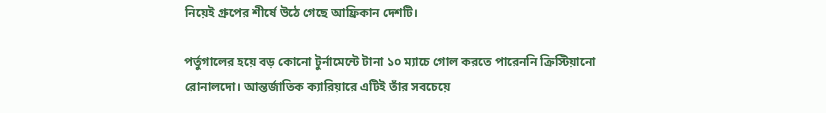নিয়েই গ্রুপের শীর্ষে উঠে গেছে আফ্রিকান দেশটি।

পর্তুগালের হয়ে বড় কোনো টুর্নামেন্টে টানা ১০ ম্যাচে গোল করতে পারেননি ক্রিস্টিয়ানো রোনালদো। আন্তর্জাতিক ক্যারিয়ারে এটিই তাঁর সবচেয়ে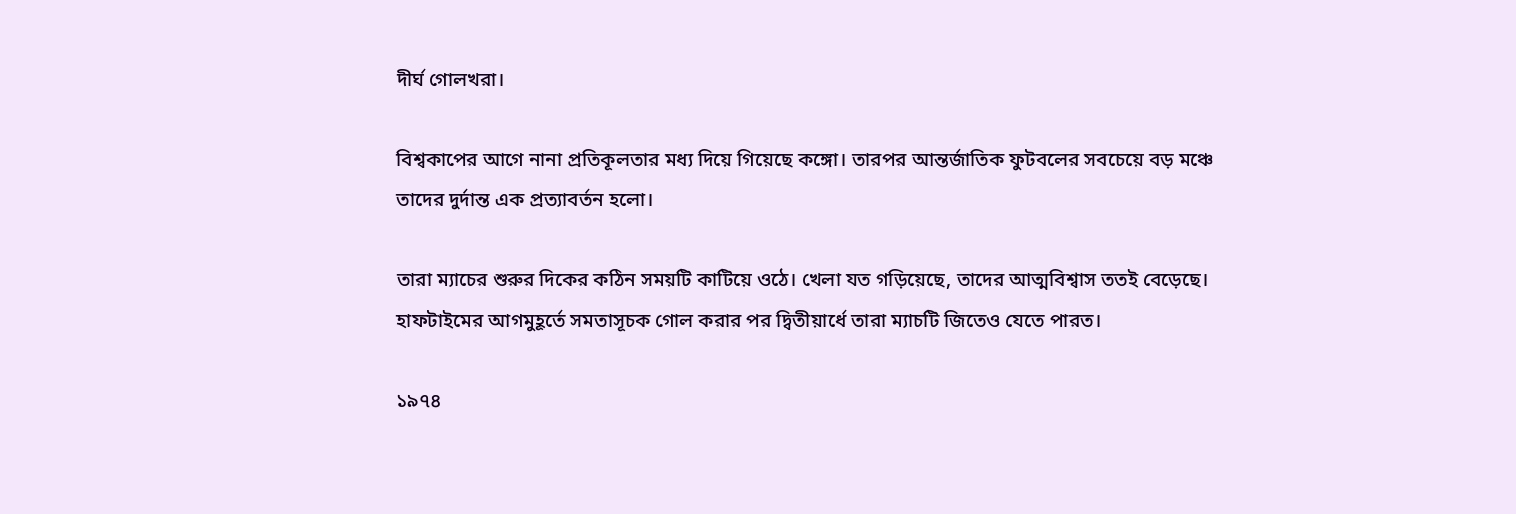দীর্ঘ গোলখরা।

বিশ্বকাপের আগে নানা প্রতিকূলতার মধ্য দিয়ে গিয়েছে কঙ্গো। তারপর আন্তর্জাতিক ফুটবলের সবচেয়ে বড় মঞ্চে তাদের দুর্দান্ত এক প্রত্যাবর্তন হলো।

তারা ম্যাচের শুরুর দিকের কঠিন সময়টি কাটিয়ে ওঠে। খেলা যত গড়িয়েছে, তাদের আত্মবিশ্বাস ততই বেড়েছে। হাফটাইমের আগমুহূর্তে সমতাসূচক গোল করার পর দ্বিতীয়ার্ধে তারা ম্যাচটি জিতেও যেতে পারত।

১৯৭৪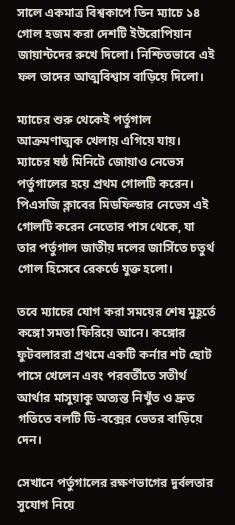সালে একমাত্র বিশ্বকাপে তিন ম্যাচে ১৪ গোল হজম করা দেশটি ইউরোপিয়ান জায়ান্টদের রুখে দিলো। নিশ্চিতভাবে এই ফল তাদের আত্মবিশ্বাস বাড়িয়ে দিলো।

ম্যাচের শুরু থেকেই পর্তুগাল আক্রমণাত্মক খেলায় এগিয়ে যায়। ম্যাচের ষষ্ঠ মিনিটে জোয়াও নেভেস পর্তুগালের হয়ে প্রথম গোলটি করেন। পিএসজি ক্লাবের মিডফিল্ডার নেভেস এই গোলটি করেন নেতোর পাস থেকে, যা তার পর্তুগাল জাতীয় দলের জার্সিতে চতুর্থ গোল হিসেবে রেকর্ডে যুক্ত হলো।

তবে ম্যাচের যোগ করা সময়ের শেষ মুহূর্তে কঙ্গো সমতা ফিরিয়ে আনে। কঙ্গোর ফুটবলাররা প্রথমে একটি কর্নার শট ছোট পাসে খেলেন এবং পরবর্তীতে সতীর্থ আর্থার মাসুয়াকু অত্যন্ত নিখুঁত ও দ্রুত গতিতে বলটি ডি-বক্সের ভেতর বাড়িয়ে দেন।

সেখানে পর্তুগালের রক্ষণভাগের দুর্বলতার সুযোগ নিয়ে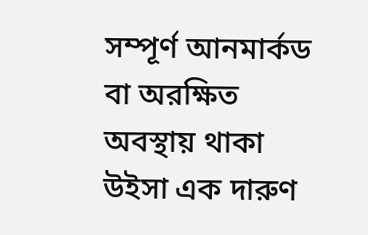সম্পূর্ণ আনমার্কড বা অরক্ষিত অবস্থায় থাকা উইসা এক দারুণ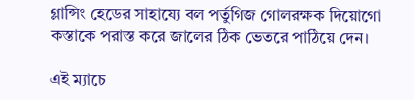গ্লান্সিং হেডের সাহায্যে বল পর্তুগিজ গোলরক্ষক দিয়োগো কস্তাকে পরাস্ত করে জালের ঠিক ভেতরে পাঠিয়ে দেন।

এই ম্যাচে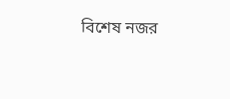বিশেষ নজর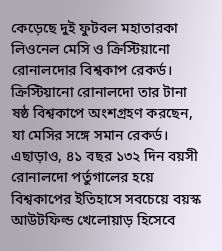কেড়েছে দুই ফুটবল মহাতারকা লিওনেল মেসি ও ক্রিস্টিয়ানো রোনালদোর বিশ্বকাপ রেকর্ড। ক্রিস্টিয়ানো রোনালদো তার টানা ষষ্ঠ বিশ্বকাপে অংশগ্রহণ করছেন, যা মেসির সঙ্গে সমান রেকর্ড। এছাড়াও, ৪১ বছর ১৩২ দিন বয়সী রোনালদো পর্তুগালের হয়ে বিশ্বকাপের ইতিহাসে সবচেয়ে বয়স্ক আউটফিল্ড খেলোয়াড় হিসেবে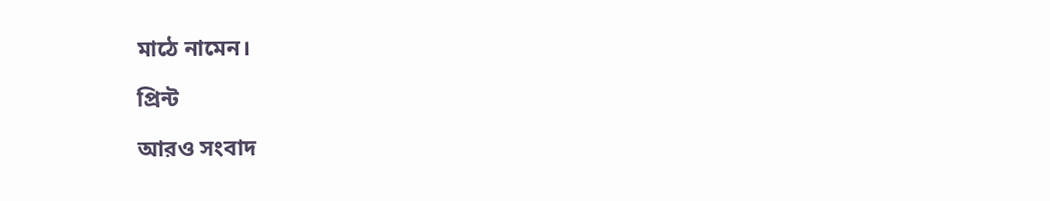মাঠে নামেন।

প্রিন্ট

আরও সংবাদ